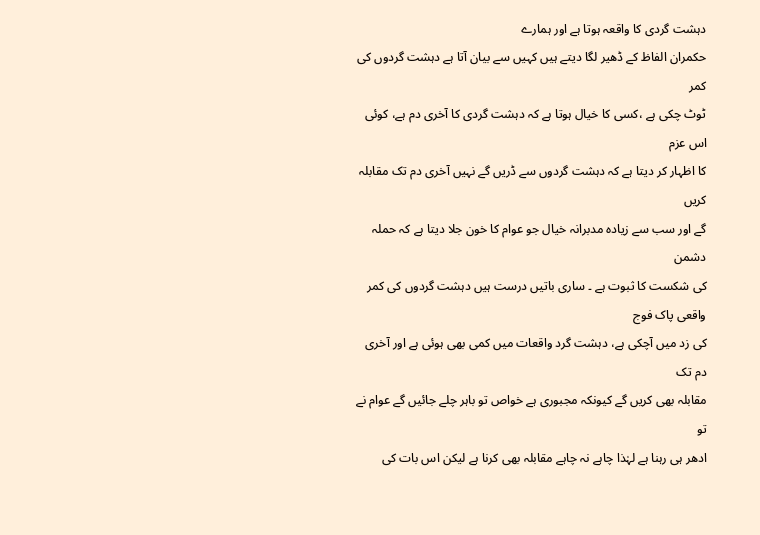دہشت گردی کا واقعہ ہوتا ہے اور ہمارے
حکمران الفاظ کے ڈھیر لگا دیتے ہیں کہیں سے بیان آتا ہے دہشت گردوں کی کمر
ٹوٹ چکی ہے ،کسی کا خیال ہوتا ہے کہ دہشت گردی کا آخری دم ہے، کوئی اس عزم
کا اظہار کر دیتا ہے کہ دہشت گردوں سے ڈریں گے نہیں آخری دم تک مقابلہ کریں
گے اور سب سے زیادہ مدبرانہ خیال جو عوام کا خون جلا دیتا ہے کہ حملہ دشمن
کی شکست کا ثبوت ہے ۔ ساری باتیں درست ہیں دہشت گردوں کی کمر واقعی پاک فوج
کی زد میں آچکی ہے، دہشت گرد واقعات میں کمی بھی ہوئی ہے اور آخری دم تک
مقابلہ بھی کریں گے کیونکہ مجبوری ہے خواص تو باہر چلے جائیں گے عوام نے تو
ادھر ہی رہنا ہے لہٰذا چاہے نہ چاہے مقابلہ بھی کرنا ہے لیکن اس بات کی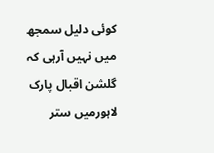کوئی دلیل سمجھ میں نہیں آرہی کہ گلشن اقبال پارک لاہورمیں ستر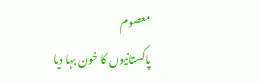معصوم
پاکستانیوں کا خون بہا دیا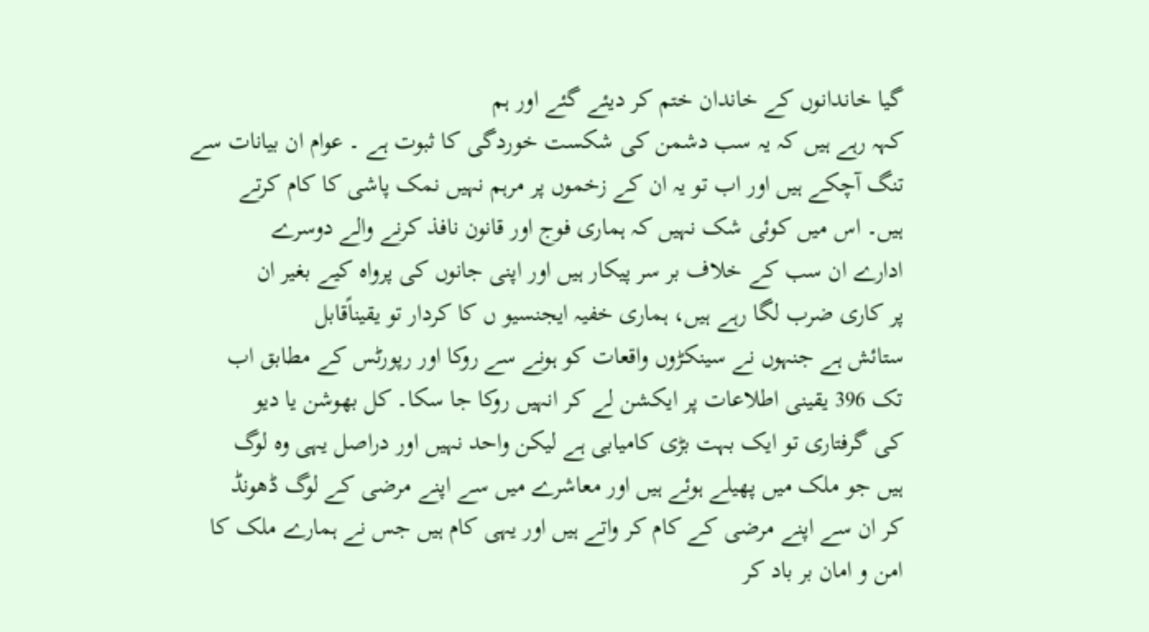گیا خاندانوں کے خاندان ختم کر دیئے گئے اور ہم
کہہ رہے ہیں کہ یہ سب دشمن کی شکست خوردگی کا ثبوت ہے ۔ عوام ان بیانات سے
تنگ آچکے ہیں اور اب تو یہ ان کے زخموں پر مرہم نہیں نمک پاشی کا کام کرتے
ہیں۔ اس میں کوئی شک نہیں کہ ہماری فوج اور قانون نافذ کرنے والے دوسرے
ادارے ان سب کے خلاف بر سر پیکار ہیں اور اپنی جانوں کی پرواہ کیے بغیر ان
پر کاری ضرب لگا رہے ہیں، ہماری خفیہ ایجنسیو ں کا کردار تو یقیناًقابل
ستائش ہے جنہوں نے سینکڑوں واقعات کو ہونے سے روکا اور رپورٹس کے مطابق اب
تک 396 یقینی اطلاعات پر ایکشن لے کر انہیں روکا جا سکا۔ کل بھوشن یا دیو
کی گرفتاری تو ایک بہت بڑی کامیابی ہے لیکن واحد نہیں اور دراصل یہی وہ لوگ
ہیں جو ملک میں پھیلے ہوئے ہیں اور معاشرے میں سے اپنے مرضی کے لوگ ڈھونڈ
کر ان سے اپنے مرضی کے کام کر واتے ہیں اور یہی کام ہیں جس نے ہمارے ملک کا
امن و امان بر باد کر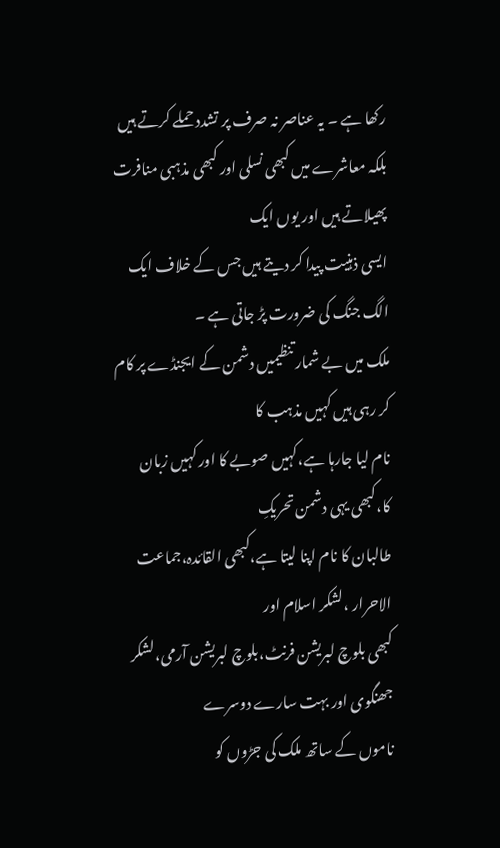رکھا ہے ۔ یہ عناصر نہ صرف پر تشدد حملے کرتے ہیں
بلکہ معاشرے میں کبھی نسلی اور کبھی مذہبی منافرت پھیلاتے ہیں اور یوں ایک
ایسی ذہنیت پیدا کر دیتے ہیں جس کے خلاف ایک الگ جنگ کی ضرورت پڑ جاتی ہے ۔
ملک میں بے شمار تنظیمیں دشمن کے ایجنڈے پر کام کر رہی ہیں کہیں مذہب کا
نام لیا جارہا ہے،کہیں صوبے کا اور کہیں زبان کا،کبھی یہی دشمن تحریکِ
طالبان کا نام اپنا لیتا ہے،کبھی القائدہ،جماعت الاحرار ،لشکر اسلام اور
کبھی بلوچ لبریشن فرنٹ،بلوچ لبریشن آرمی،لشکر جھنگوی اور بہت سارے دوسرے
ناموں کے ساتھ ملک کی جڑوں کو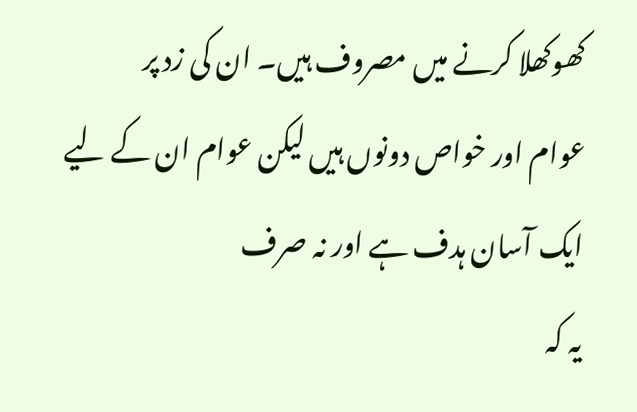کھوکھلا کرنے میں مصروف ہیں۔ ان کی زد پر
عوام اور خواص دونوں ہیں لیکن عوام ان کے لیے ایک آسان ہدف ہے اور نہ صرف
یہ کہ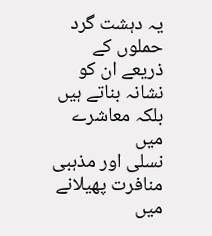یہ دہشت گرد حملوں کے ذریعے ان کو نشانہ بناتے ہیں بلکہ معاشرے میں
نسلی اور مذہبی منافرت پھیلانے میں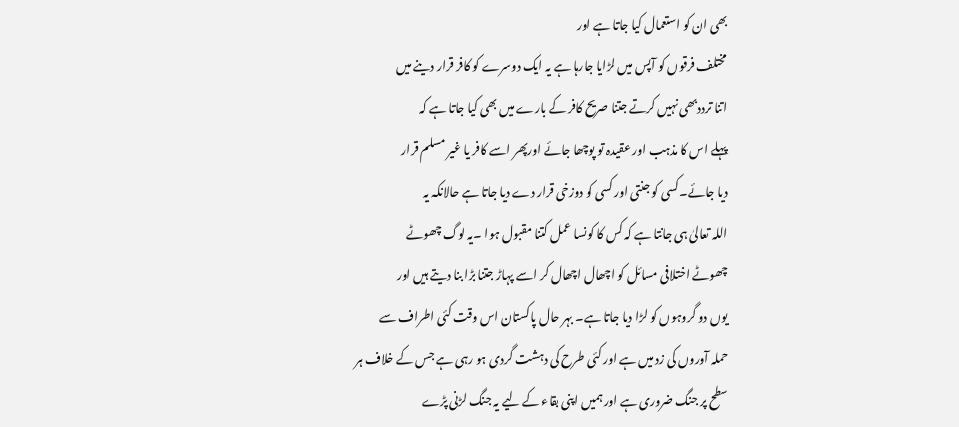بھی ان کو استعمال کیا جاتا ہے اور
مختلف فرقوں کو آپس میں لڑایا جارہا ہے یہ ایک دوسرے کو کافر قرار دینے میں
اتنا ترددبھی نہیں کرتے جتنا صریح کافر کے بارے میں بھی کیا جاتا ہے کہ
پہلے اس کا مذہب اور عقیدہ تو پوچھا جائے اورپھر اسے کافر یا غیر مسلم قرار
دیا جائے۔کسی کو جنتی اور کسی کو دوزخی قرار دے دیا جاتا ہے حالانکہ یہ
اللہ تعالیٰ ہی جانتا ہے کہ کس کا کونسا عمل کتنا مقبول ہوا ۔یہ لوگ چھوٹے
چھوٹے اختلافی مسائل کو اچھال اچھال کر اسے پہاڑ جتنا بڑا بنا دیتے ہیں اور
یوں دو گروہوں کو لڑا دیا جاتا ہے۔ بہر حال پاکستان اس وقت کئی اطراف سے
حملہ آوروں کی زد میں ہے اور کئی طرح کی دہشت گردی ہو رہی ہے جس کے خلاف ہر
سطح پر جنگ ضروری ہے اور ہمیں اپنی بقاء کے لیے یہ جنگ لڑنی پڑے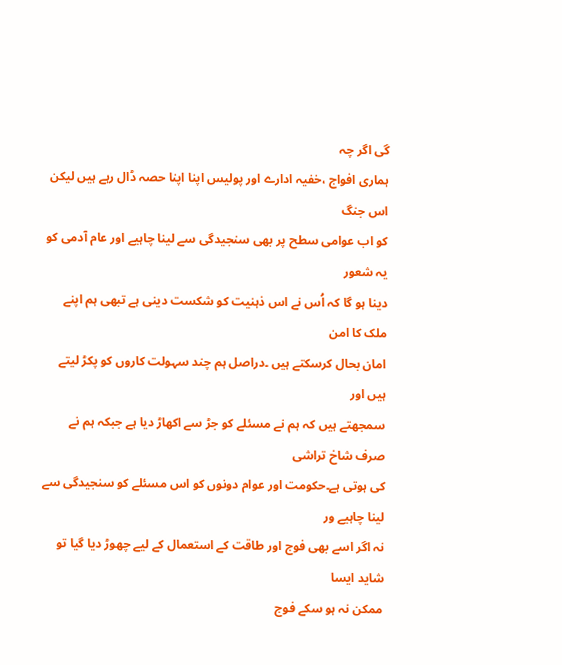گی اگر چہ
ہماری افواج ،خفیہ ادارے اور پولیس اپنا اپنا حصہ ڈال رہے ہیں لیکن اس جنگ
کو اب عوامی سطح پر بھی سنجیدگی سے لینا چاہیے اور عام آدمی کو یہ شعور
دینا ہو گا کہ اُس نے اس ذہنیت کو شکست دینی ہے تبھی ہم اپنے ملک کا امن
امان بحال کرسکتے ہیں ۔دراصل ہم چند سہولت کاروں کو پکڑ لیتے ہیں اور
سمجھتے ہیں کہ ہم نے مسئلے کو جڑ سے اکھاڑ دیا ہے جبکہ ہم نے صرف شاخ تراشی
کی ہوتی ہے۔حکومت اور عوام دونوں کو اس مسئلے کو سنجیدگی سے لینا چاہیے ور
نہ اگر اسے بھی فوج اور طاقت کے استعمال کے لیے چھوڑ دیا گیا تو شاید ایسا
ممکن نہ ہو سکے فوج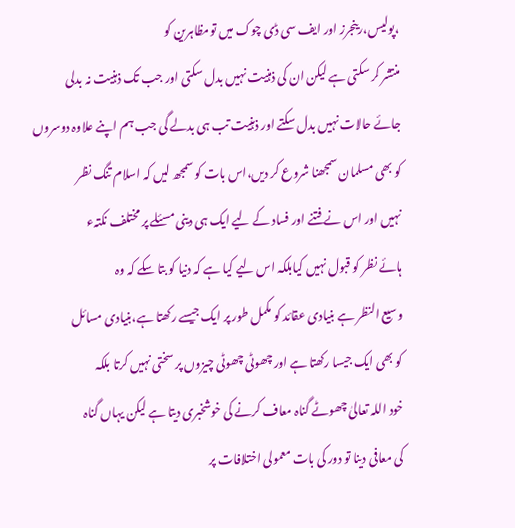،پولیس،رینجرز اور ایف سی ڈی چوک میں تومظاہرین کو
منتشر کر سکتی ہے لیکن ان کی ذہنیت نہیں بدل سکتی اور جب تک ذہنیت نہ بدلی
جائے حالات نہیں بدل سکتے اور ذہنیت تب ہی بدلے گی جب ہم اپنے علاوہ دوسروں
کو بھی مسلمان سمجھنا شروع کر دیں،اس بات کو سمجھ لیں کہ اسلام تنگ نظر
نہیں اور اس نے فتنے اور فساد کے لیے ایک ہی دینی مسئلے پر مختلف نکتہء
ہائے نظر کو قبول نہیں کیابلکہ اس لیے کیا ہے کہ دنیا کو بتا سکے کہ وہ
وسیع النظر ہے بنیادی عقائد کو مکمل طور پر ایک جیسے رکھتا ہے،بنیادی مسائل
کو بھی ایک جیسا رکھتا ہے اور چھوٹی چھوٹی چیزوں پر سختی نہیں کرتا بلکہ
خود اللہ تعالیٰ چھوٹے گناہ معاف کرنے کی خوشخبری دیتا ہے لیکن یہاں گناہ
کی معافی دینا تو دور کی بات معمولی اختلافات پر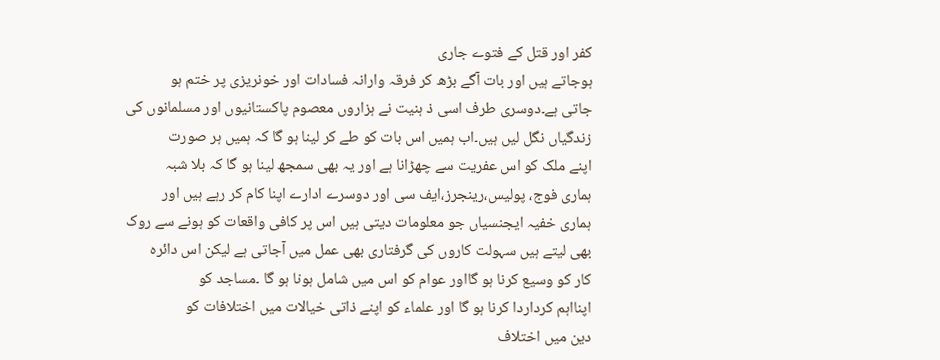کفر اور قتل کے فتوے جاری
ہوجاتے ہیں اور بات آگے بڑھ کر فرقہ وارانہ فسادات اور خونریزی پر ختم ہو
جاتی ہے۔دوسری طرف اسی ذ ہنیت نے ہزاروں معصوم پاکستانیوں اور مسلمانوں کی
زندگیاں نگل لیں ہیں۔اب ہمیں اس بات کو طے کر لینا ہو گا کہ ہمیں ہر صورت
اپنے ملک کو اس عفریت سے چھڑانا ہے اور یہ بھی سمجھ لینا ہو گا کہ بلا شبہ
ہماری فوج، پولیس،رینجرز،ایف سی اور دوسرے ادارے اپنا کام کر رہے ہیں اور
ہماری خفیہ ایجنسیاں جو معلومات دیتی ہیں اس پر کافی واقعات کو ہونے سے روک
بھی لیتے ہیں سہولت کاروں کی گرفتاری بھی عمل میں آجاتی ہے لیکن اس دائرہ
کار کو وسیع کرنا ہو گااور عوام کو اس میں شامل ہونا ہو گا ۔مساجد کو
اپنااہم کرداردا کرنا ہو گا اور علماء کو اپنے ذاتی خیالات میں اختلافات کو
دین میں اختلاف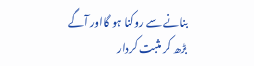بنانے سے روکنا ہو گااور آگے بڑھ کر مثبت کردار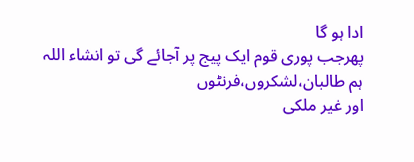ادا ہو گا
پھرجب پوری قوم ایک پیج پر آجائے گی تو انشاء اللہ ہم طالبان،لشکروں،فرنٹوں
اور غیر ملکی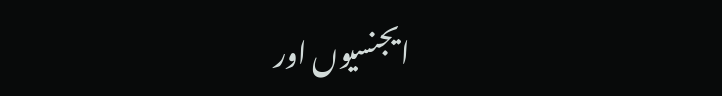ایجنسیوں اور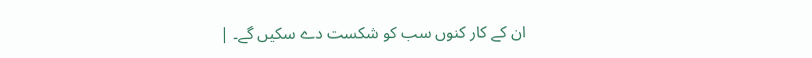ان کے کار کنوں سب کو شکست دے سکیں گے۔ |